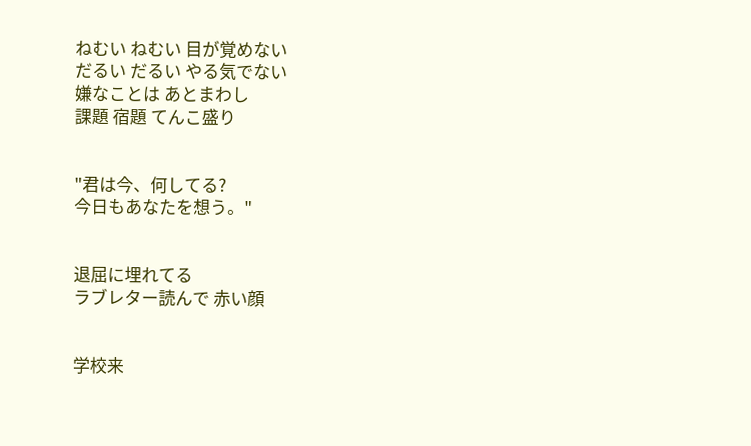ねむい ねむい 目が覚めない
だるい だるい やる気でない
嫌なことは あとまわし
課題 宿題 てんこ盛り


"君は今、何してる?
今日もあなたを想う。"


退屈に埋れてる
ラブレター読んで 赤い顔


学校来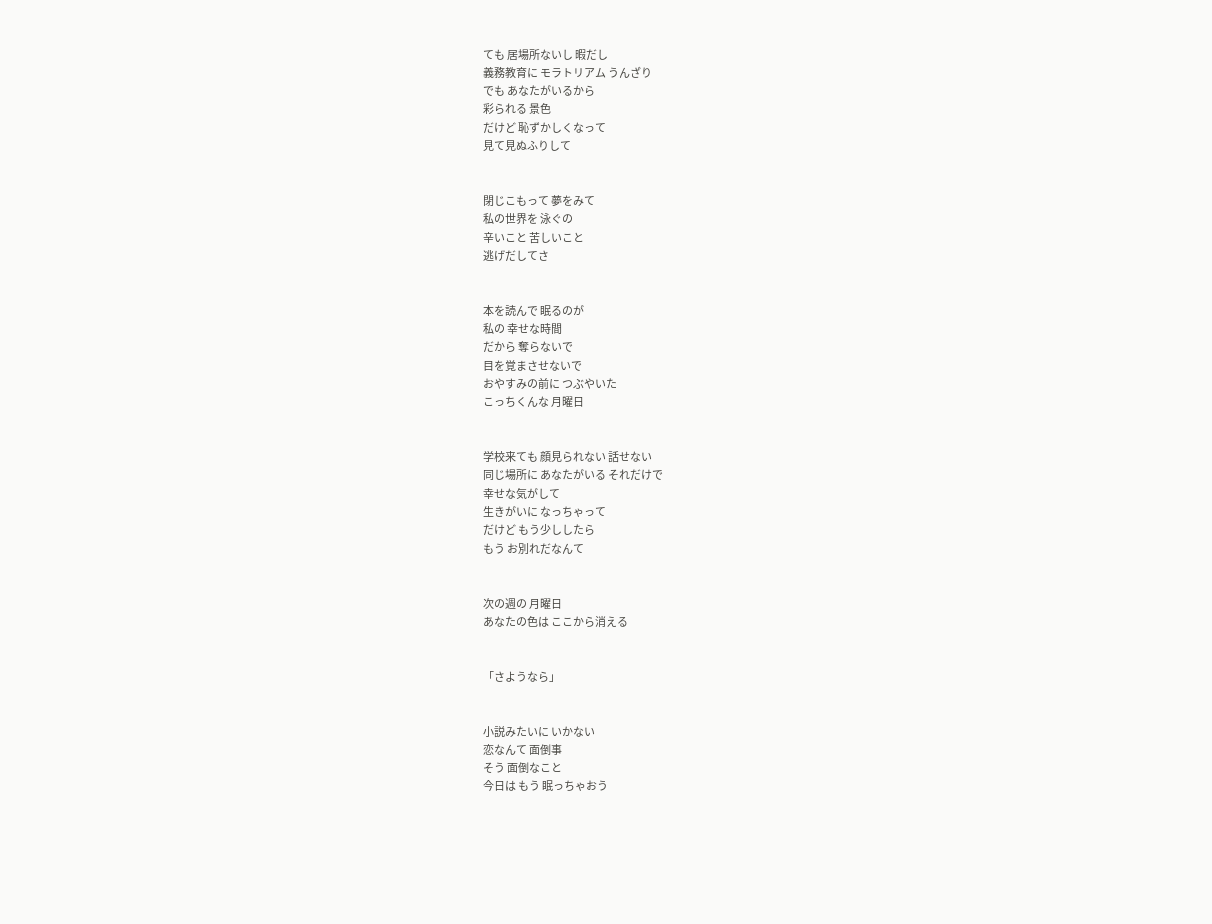ても 居場所ないし 暇だし
義務教育に モラトリアム うんざり
でも あなたがいるから
彩られる 景色
だけど 恥ずかしくなって
見て見ぬふりして


閉じこもって 夢をみて
私の世界を 泳ぐの
辛いこと 苦しいこと
逃げだしてさ


本を読んで 眠るのが
私の 幸せな時間
だから 奪らないで
目を覚まさせないで
おやすみの前に つぶやいた
こっちくんな 月曜日


学校来ても 顔見られない 話せない
同じ場所に あなたがいる それだけで
幸せな気がして
生きがいに なっちゃって
だけど もう少ししたら
もう お別れだなんて


次の週の 月曜日
あなたの色は ここから消える


「さようなら」


小説みたいに いかない
恋なんて 面倒事
そう 面倒なこと
今日は もう 眠っちゃおう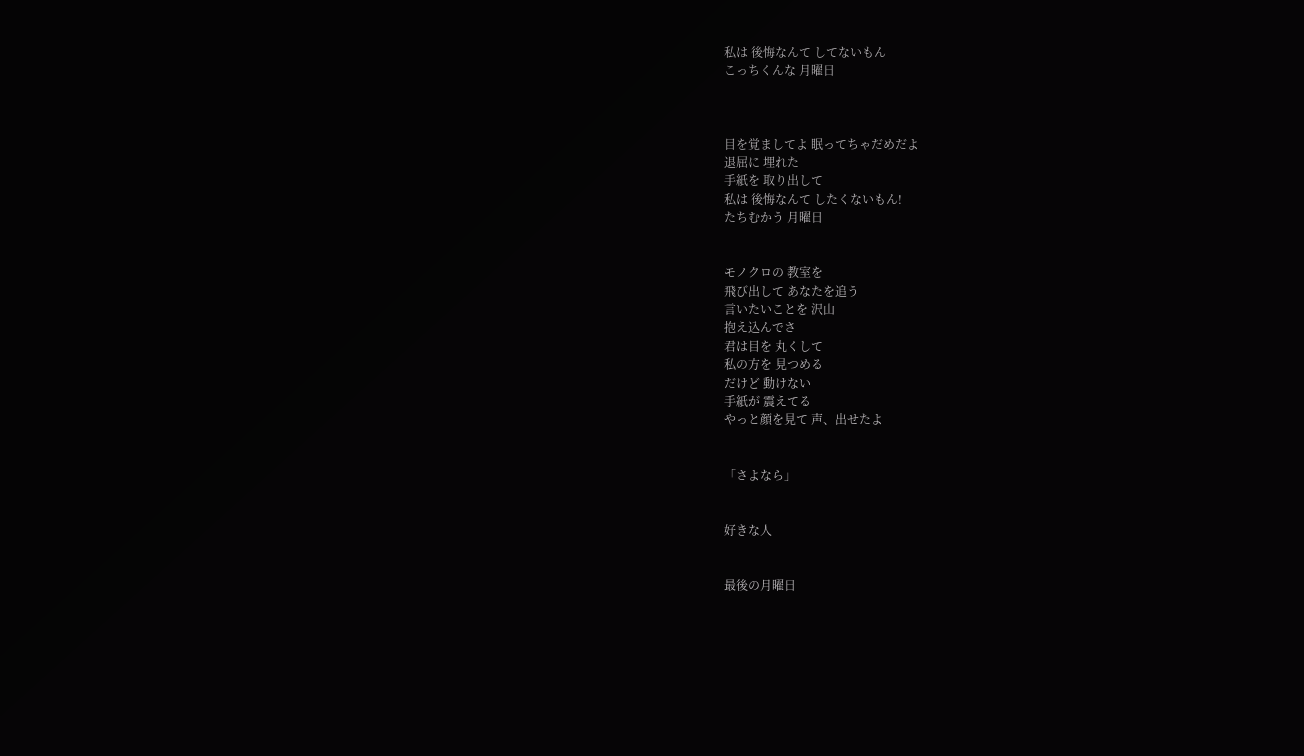私は 後悔なんて してないもん
こっちくんな 月曜日



目を覚ましてよ 眠ってちゃだめだよ
退屈に 埋れた
手紙を 取り出して
私は 後悔なんて したくないもん!
たちむかう 月曜日


モノクロの 教室を
飛び出して あなたを追う
言いたいことを 沢山
抱え込んでさ
君は目を 丸くして
私の方を 見つめる
だけど 動けない
手紙が 震えてる
やっと顔を見て 声、出せたよ


「さよなら」


好きな人


最後の月曜日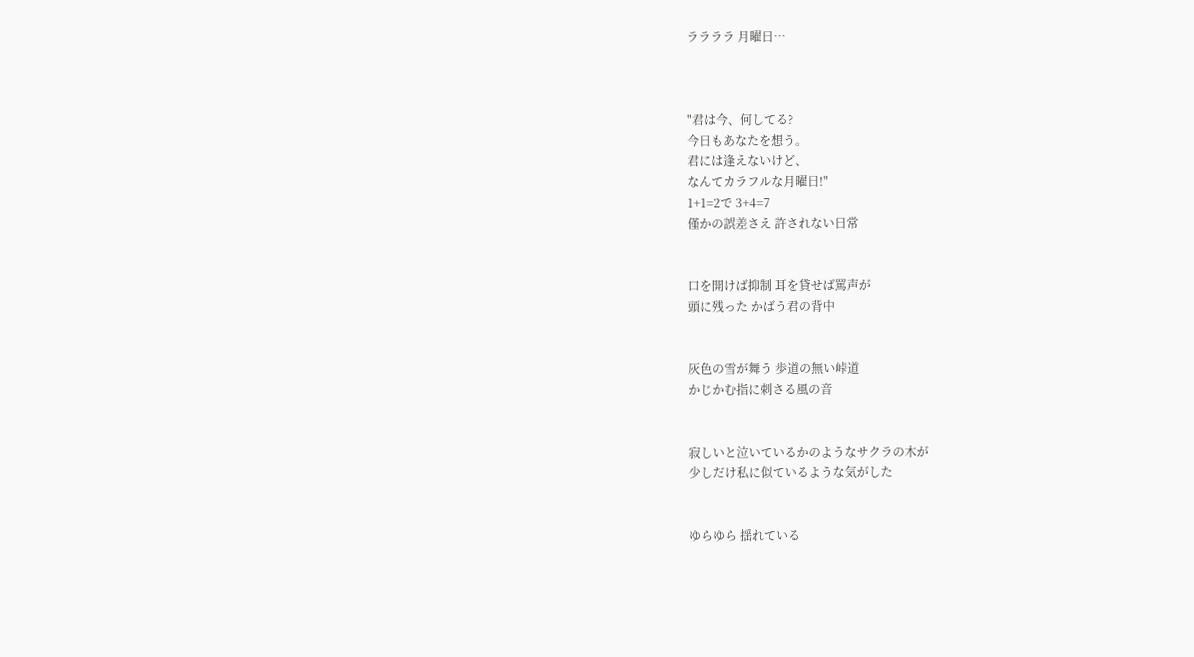ララララ 月曜日…



"君は今、何してる?
今日もあなたを想う。
君には逢えないけど、
なんてカラフルな月曜日!"
1+1=2で 3+4=7
僅かの誤差さえ 許されない日常


口を開けば抑制 耳を貸せば罵声が
頭に残った かばう君の背中


灰色の雪が舞う 歩道の無い峠道
かじかむ指に刺さる風の音


寂しいと泣いているかのようなサクラの木が
少しだけ私に似ているような気がした


ゆらゆら 揺れている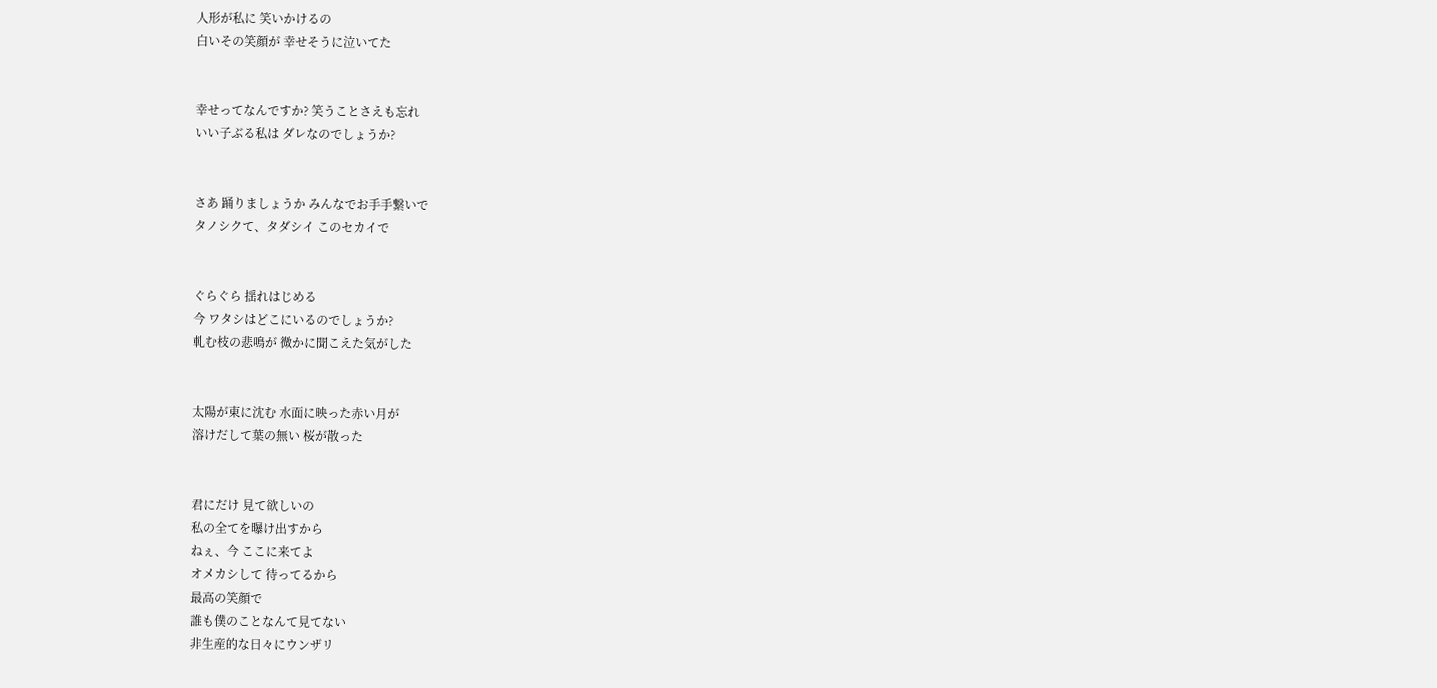人形が私に 笑いかけるの
白いその笑顔が 幸せそうに泣いてた


幸せってなんですか? 笑うことさえも忘れ
いい子ぶる私は ダレなのでしょうか?


さあ 踊りましょうか みんなでお手手繋いで
タノシクて、タダシイ このセカイで


ぐらぐら 揺れはじめる
今 ワタシはどこにいるのでしょうか?
軋む枝の悲鳴が 微かに聞こえた気がした


太陽が東に沈む 水面に映った赤い月が
溶けだして葉の無い 桜が散った


君にだけ 見て欲しいの
私の全てを曝け出すから
ねぇ、今 ここに来てよ
オメカシして 待ってるから
最高の笑顔で
誰も僕のことなんて見てない
非生産的な日々にウンザリ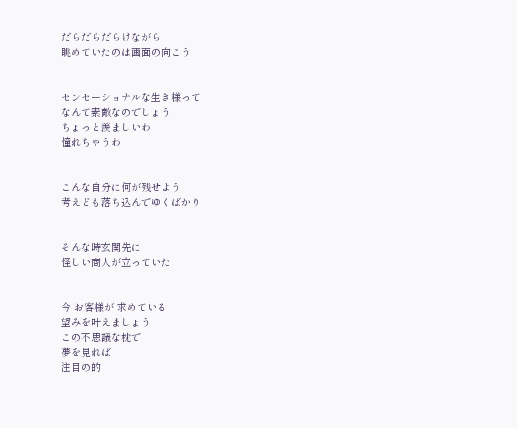だらだらだらけながら
眺めていたのは画面の向こう


センセーショナルな生き様って
なんて素敵なのでしょう
ちょっと羨ましいわ
憧れちゃうわ


こんな自分に何が残せよう
考えども落ち込んでゆくばかり


そんな時玄関先に
怪しい商人が立っていた


今 お客様が 求めている
望みを叶えましょう
この不思議な枕で
夢を見れば
注目の的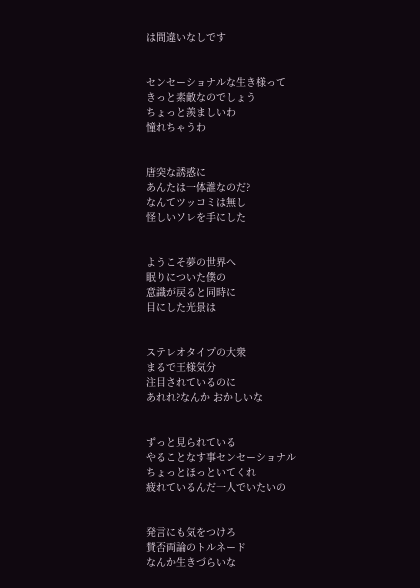は間違いなしです


センセーショナルな生き様って
きっと素敵なのでしょう
ちょっと羨ましいわ
憧れちゃうわ


唐突な誘惑に
あんたは一体誰なのだ?
なんてツッコミは無し
怪しいソレを手にした


ようこそ夢の世界へ
眠りについた僕の
意識が戻ると同時に
目にした光景は


ステレオタイプの大衆
まるで王様気分
注目されているのに
あれれ?なんか おかしいな


ずっと見られている
やることなす事センセーショナル
ちょっとほっといてくれ
疲れているんだ一人でいたいの


発言にも気をつけろ
賛否両論のトルネード
なんか生きづらいな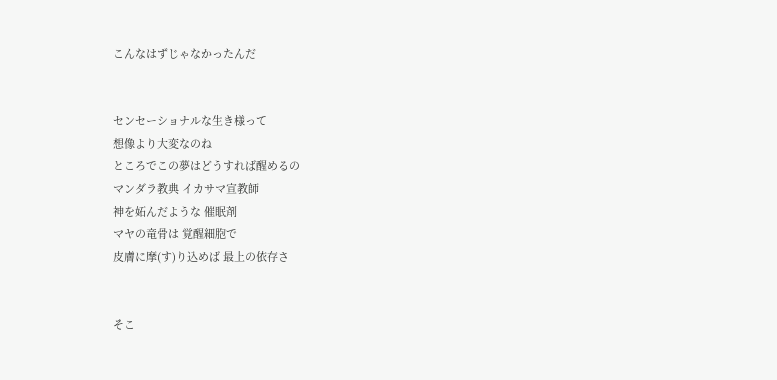こんなはずじゃなかったんだ


センセーショナルな生き様って
想像より大変なのね
ところでこの夢はどうすれば醒めるの
マンダラ教典 イカサマ宣教師
神を妬んだような 催眠剤
マヤの竜骨は 覚醒細胞で
皮膚に摩(す)り込めば 最上の依存さ


そこ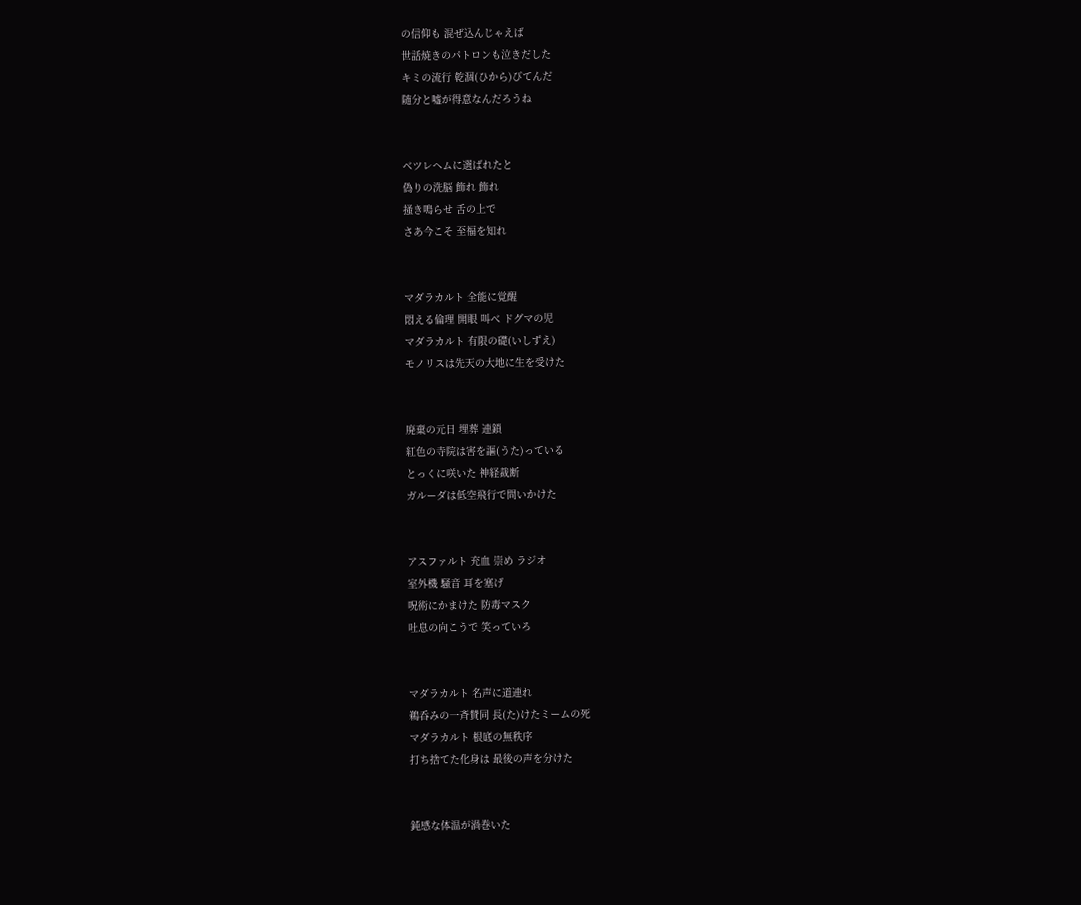の信仰も 混ぜ込んじゃえば
世話焼きのパトロンも泣きだした
キミの流行 乾涸(ひから)びてんだ
随分と嘘が得意なんだろうね


ベツレヘムに選ばれたと
偽りの洗脳 飾れ 飾れ
掻き鳴らせ 舌の上で
さあ今こそ 至福を知れ


マダラカルト 全能に覚醒
悶える倫理 開眼 叫べ ドグマの児
マダラカルト 有限の礎(いしずえ)
モノリスは先天の大地に生を受けた


廃棄の元日 埋葬 連鎖
紅色の寺院は害を謳(うた)っている
とっくに咲いた 神経裁断
ガルーダは低空飛行で問いかけた


アスファルト 充血 崇め ラジオ
室外機 騒音 耳を塞げ
呪術にかまけた 防毒マスク
吐息の向こうで 笑っていろ


マダラカルト 名声に道連れ
鵜呑みの一斉賛同 長(た)けたミームの死
マダラカルト 根底の無秩序
打ち捨てた化身は 最後の声を分けた


鈍感な体温が渦巻いた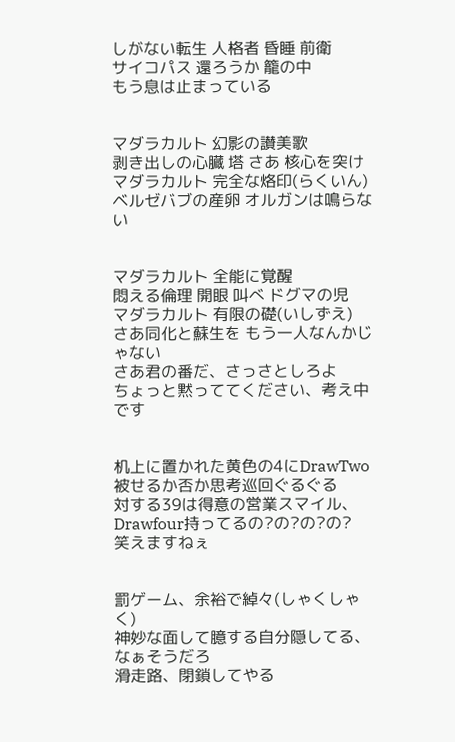しがない転生 人格者 昏睡 前衛
サイコパス 還ろうか 籠の中
もう息は止まっている


マダラカルト 幻影の讃美歌
剥き出しの心臓 塔 さあ 核心を突け
マダラカルト 完全な烙印(らくいん)
ベルゼバブの産卵 オルガンは鳴らない


マダラカルト 全能に覚醒
悶える倫理 開眼 叫べ ドグマの児
マダラカルト 有限の礎(いしずえ)
さあ同化と蘇生を もう一人なんかじゃない
さあ君の番だ、さっさとしろよ
ちょっと黙っててください、考え中です


机上に置かれた黄色の4にDrawTwo被せるか否か思考巡回ぐるぐる
対する39は得意の営業スマイル、Drawfour持ってるの?の?の?の?
笑えますねぇ


罰ゲーム、余裕で綽々(しゃくしゃく)
神妙な面して臆する自分隠してる、なぁそうだろ
滑走路、閉鎖してやる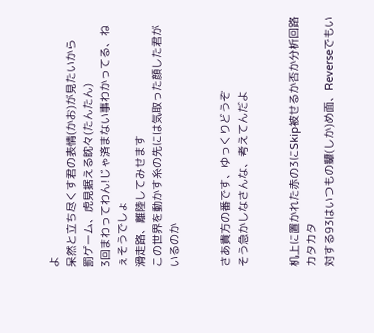よ
呆然と立ち尽くす君の表情(かお)が見たいから
罰ゲーム、虎見据える眈々(たんたん)
3回まわってわん!じゃ済まない事わかってる、ねぇそうでしょ
滑走路、離陸してみせます
この世界を動かす糸の先には気取った顔した君がいるのか


さあ貴方の番です、ゆっくりどうぞ
そう急かしなさんな、考えてんだよ


机上に置かれた赤の3にSkip被せるか否か分析回路カタカタ
対する93はいつもの顰(しか)め面、Reverseでもい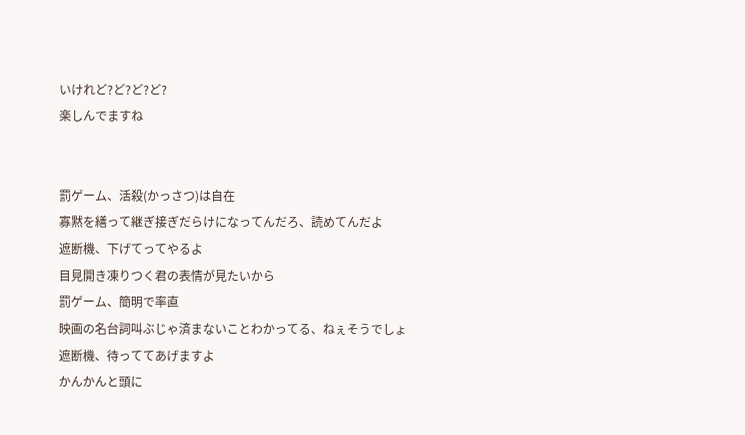いけれど?ど?ど?ど?
楽しんでますね


罰ゲーム、活殺(かっさつ)は自在
寡黙を繕って継ぎ接ぎだらけになってんだろ、読めてんだよ
遮断機、下げてってやるよ
目見開き凍りつく君の表情が見たいから
罰ゲーム、簡明で率直
映画の名台詞叫ぶじゃ済まないことわかってる、ねぇそうでしょ
遮断機、待っててあげますよ
かんかんと頭に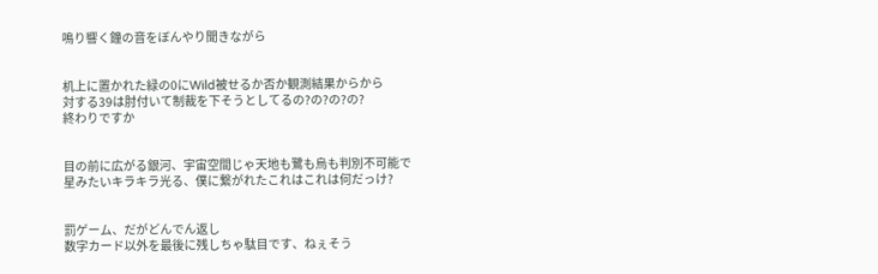鳴り響く鐘の音をぼんやり聞きながら


机上に置かれた緑の0にWild被せるか否か観測結果からから
対する39は肘付いて制裁を下そうとしてるの?の?の?の?
終わりですか


目の前に広がる銀河、宇宙空間じゃ天地も鷺も烏も判別不可能で
星みたいキラキラ光る、僕に繋がれたこれはこれは何だっけ?


罰ゲーム、だがどんでん返し
数字カード以外を最後に残しちゃ駄目です、ねぇそう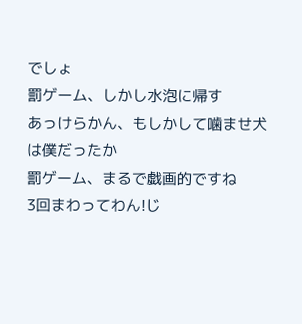でしょ
罰ゲーム、しかし水泡に帰す
あっけらかん、もしかして噛ませ犬は僕だったか
罰ゲーム、まるで戯画的ですね
3回まわってわん!じ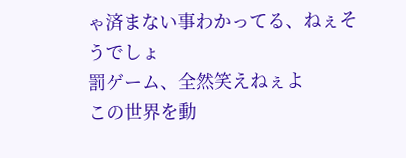ゃ済まない事わかってる、ねぇそうでしょ
罰ゲーム、全然笑えねぇよ
この世界を動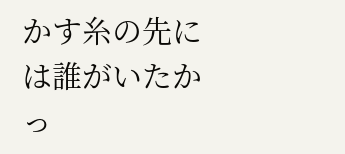かす糸の先には誰がいたかっ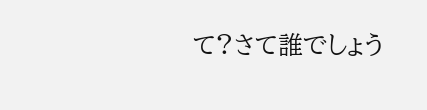て?さて誰でしょう